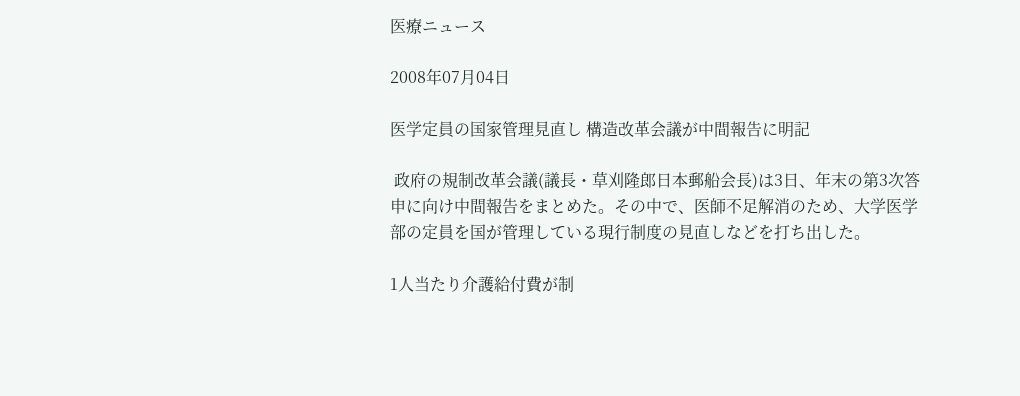医療ニュース

2008年07月04日

医学定員の国家管理見直し 構造改革会議が中間報告に明記

 政府の規制改革会議(議長・草刈隆郎日本郵船会長)は3日、年末の第3次答申に向け中間報告をまとめた。その中で、医師不足解消のため、大学医学部の定員を国が管理している現行制度の見直しなどを打ち出した。

1人当たり介護給付費が制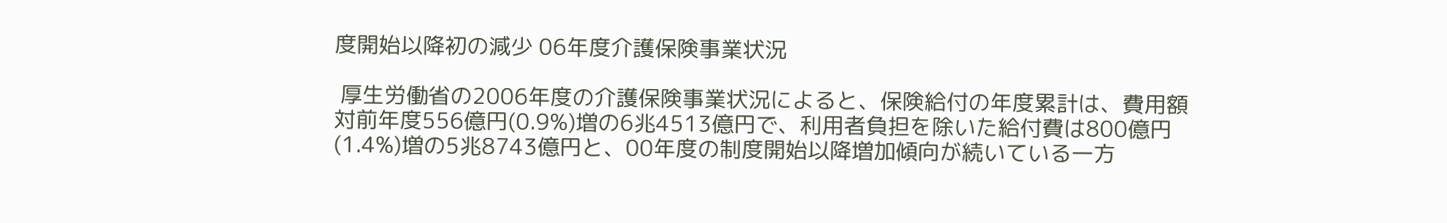度開始以降初の減少 06年度介護保険事業状況

 厚生労働省の2006年度の介護保険事業状況によると、保険給付の年度累計は、費用額対前年度556億円(0.9%)増の6兆4513億円で、利用者負担を除いた給付費は800億円(1.4%)増の5兆8743億円と、00年度の制度開始以降増加傾向が続いている一方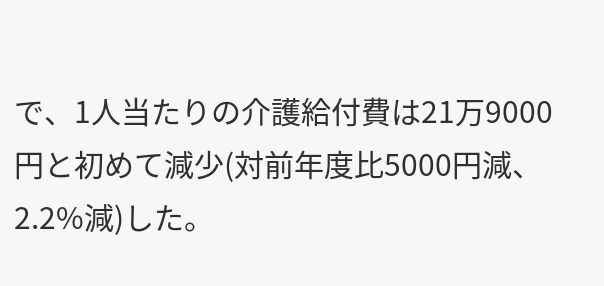で、1人当たりの介護給付費は21万9000円と初めて減少(対前年度比5000円減、2.2%減)した。